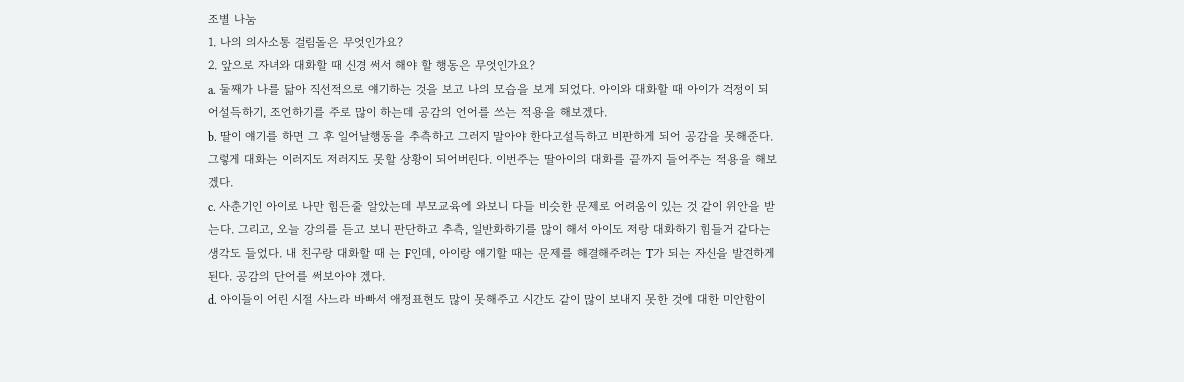조별 나눔
1. 나의 의사소통 걸림돌은 무엇인가요?
2. 앞으로 자녀와 대화할 때 신경 써서 해야 할 행동은 무엇인가요?
a. 둘째가 나를 닮아 직선적으로 얘기하는 것을 보고 나의 모습을 보게 되었다. 아이와 대화할 때 아이가 걱정이 되어설득하기, 조언하기를 주로 많이 하는데 공감의 언어를 쓰는 적용을 해보겠다.
b. 딸이 얘기를 하면 그 후 일어날행동을 추측하고 그러지 말아야 한다고설득하고 비판하게 되어 공감을 못해준다. 그렇게 대화는 이러지도 저러지도 못할 상황이 되어버린다. 이번주는 딸아이의 대화를 끝까지 들어주는 적용을 해보겠다.
c. 사춘기인 아이로 나만 힘든줄 알았는데 부모교육에 와보니 다들 비슷한 문제로 어려움이 있는 것 같이 위안을 받는다. 그리고, 오늘 강의를 듣고 보니 판단하고 추측, 일반화하기를 많이 해서 아이도 저랑 대화하기 힘들거 같다는 생각도 들었다. 내 친구랑 대화할 때 는 F인데, 아이랑 얘기할 때는 문제를 해결해주려는 T가 되는 자신을 발견하게 된다. 공감의 단어를 써보아야 겠다.
d. 아이들이 어린 시절 사느라 바빠서 애정표현도 많이 못해주고 시간도 같이 많이 보내지 못한 것에 대한 미안함이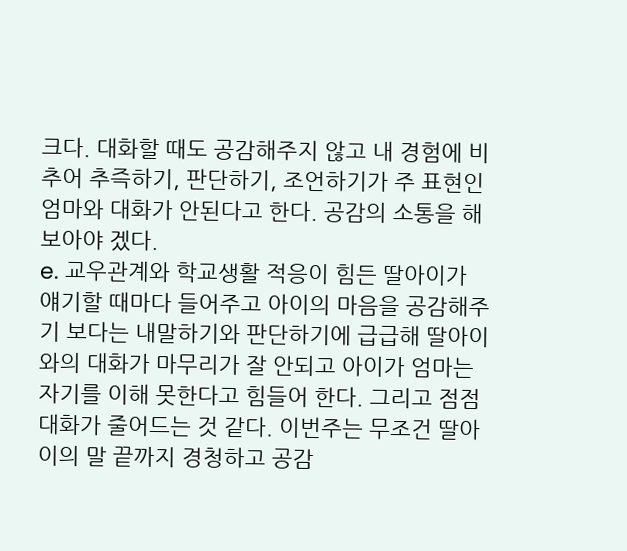크다. 대화할 때도 공감해주지 않고 내 경험에 비추어 추즉하기, 판단하기, 조언하기가 주 표현인 엄마와 대화가 안된다고 한다. 공감의 소통을 해보아야 겠다.
e. 교우관계와 학교생활 적응이 힘든 딸아이가 얘기할 때마다 들어주고 아이의 마음을 공감해주기 보다는 내말하기와 판단하기에 급급해 딸아이와의 대화가 마무리가 잘 안되고 아이가 엄마는 자기를 이해 못한다고 힘들어 한다. 그리고 점점 대화가 줄어드는 것 같다. 이번주는 무조건 딸아이의 말 끝까지 경청하고 공감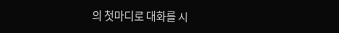의 첫마디로 대화를 시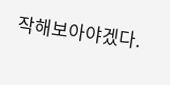작해보아야겠다.